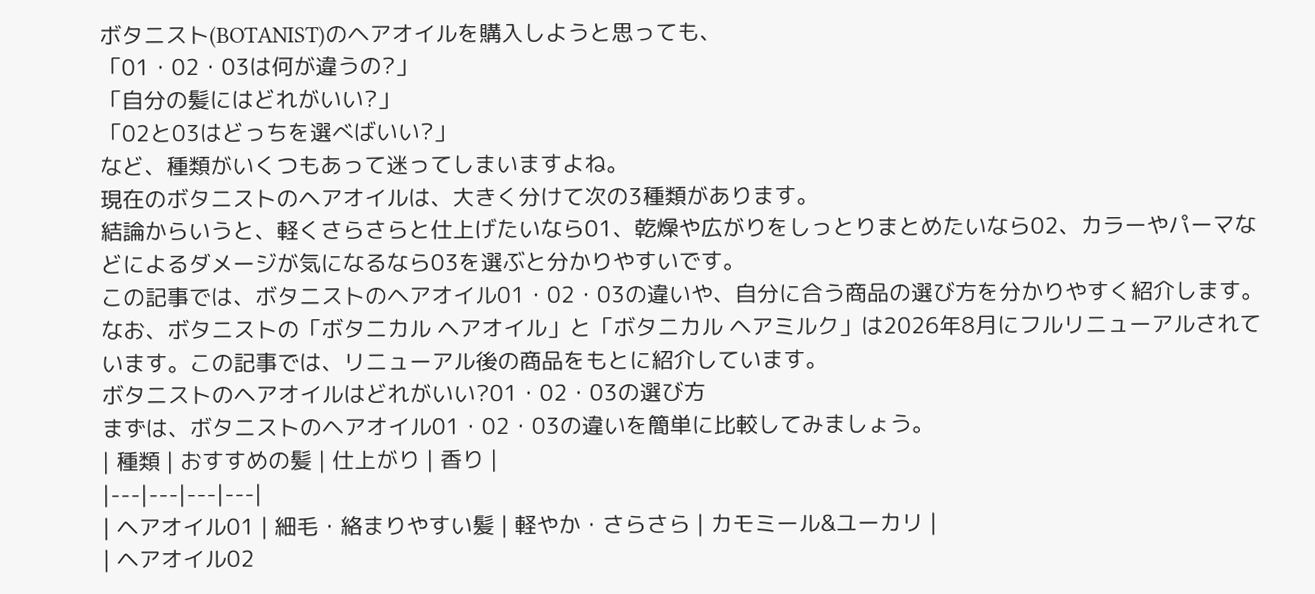ボタニスト(BOTANIST)のヘアオイルを購入しようと思っても、
「01・02・03は何が違うの?」
「自分の髪にはどれがいい?」
「02と03はどっちを選べばいい?」
など、種類がいくつもあって迷ってしまいますよね。
現在のボタニストのヘアオイルは、大きく分けて次の3種類があります。
結論からいうと、軽くさらさらと仕上げたいなら01、乾燥や広がりをしっとりまとめたいなら02、カラーやパーマなどによるダメージが気になるなら03を選ぶと分かりやすいです。
この記事では、ボタニストのヘアオイル01・02・03の違いや、自分に合う商品の選び方を分かりやすく紹介します。
なお、ボタニストの「ボタニカル ヘアオイル」と「ボタニカル ヘアミルク」は2026年8月にフルリニューアルされています。この記事では、リニューアル後の商品をもとに紹介しています。
ボタニストのヘアオイルはどれがいい?01・02・03の選び方
まずは、ボタニストのヘアオイル01・02・03の違いを簡単に比較してみましょう。
| 種類 | おすすめの髪 | 仕上がり | 香り |
|---|---|---|---|
| ヘアオイル01 | 細毛・絡まりやすい髪 | 軽やか・さらさら | カモミール&ユーカリ |
| ヘアオイル02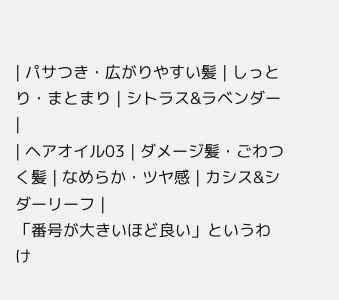| パサつき・広がりやすい髪 | しっとり・まとまり | シトラス&ラベンダー |
| ヘアオイル03 | ダメージ髪・ごわつく髪 | なめらか・ツヤ感 | カシス&シダーリーフ |
「番号が大きいほど良い」というわけ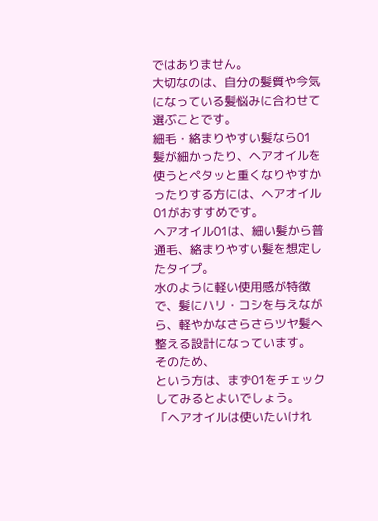ではありません。
大切なのは、自分の髪質や今気になっている髪悩みに合わせて選ぶことです。
細毛・絡まりやすい髪なら01
髪が細かったり、ヘアオイルを使うとペタッと重くなりやすかったりする方には、ヘアオイル01がおすすめです。
ヘアオイル01は、細い髪から普通毛、絡まりやすい髪を想定したタイプ。
水のように軽い使用感が特徴で、髪にハリ・コシを与えながら、軽やかなさらさらツヤ髪へ整える設計になっています。
そのため、
という方は、まず01をチェックしてみるとよいでしょう。
「ヘアオイルは使いたいけれ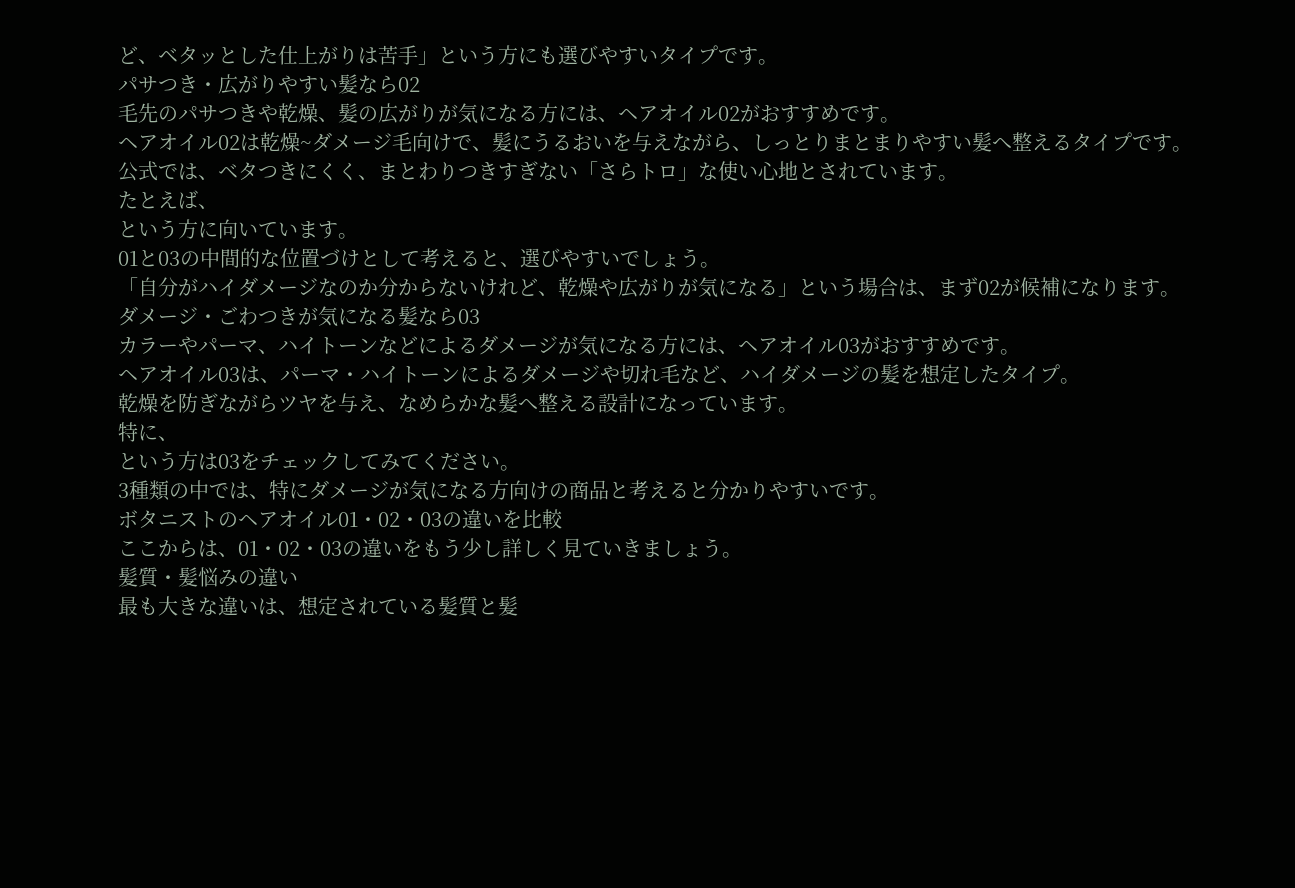ど、ベタッとした仕上がりは苦手」という方にも選びやすいタイプです。
パサつき・広がりやすい髪なら02
毛先のパサつきや乾燥、髪の広がりが気になる方には、ヘアオイル02がおすすめです。
ヘアオイル02は乾燥~ダメージ毛向けで、髪にうるおいを与えながら、しっとりまとまりやすい髪へ整えるタイプです。
公式では、ベタつきにくく、まとわりつきすぎない「さらトロ」な使い心地とされています。
たとえば、
という方に向いています。
01と03の中間的な位置づけとして考えると、選びやすいでしょう。
「自分がハイダメージなのか分からないけれど、乾燥や広がりが気になる」という場合は、まず02が候補になります。
ダメージ・ごわつきが気になる髪なら03
カラーやパーマ、ハイトーンなどによるダメージが気になる方には、ヘアオイル03がおすすめです。
ヘアオイル03は、パーマ・ハイトーンによるダメージや切れ毛など、ハイダメージの髪を想定したタイプ。
乾燥を防ぎながらツヤを与え、なめらかな髪へ整える設計になっています。
特に、
という方は03をチェックしてみてください。
3種類の中では、特にダメージが気になる方向けの商品と考えると分かりやすいです。
ボタニストのヘアオイル01・02・03の違いを比較
ここからは、01・02・03の違いをもう少し詳しく見ていきましょう。
髪質・髪悩みの違い
最も大きな違いは、想定されている髪質と髪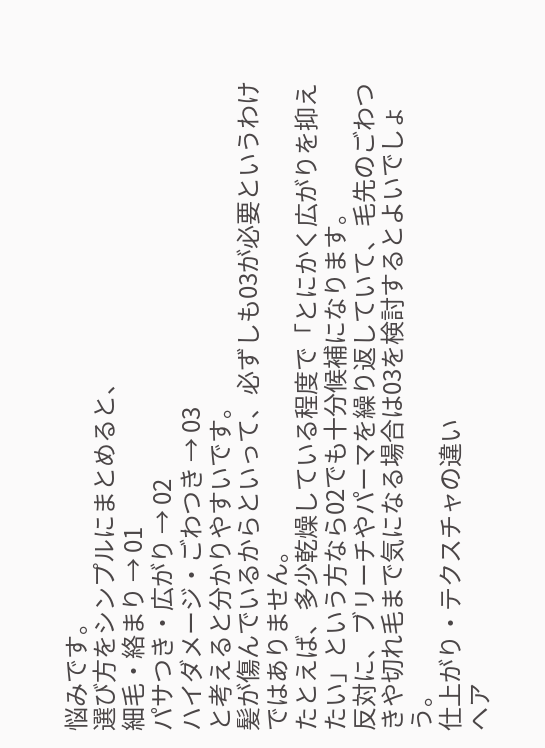悩みです。
選び方をシンプルにまとめると、
細毛・絡まり → 01
パサつき・広がり → 02
ハイダメージ・ごわつき → 03
と考えると分かりやすいです。
髪が傷んでいるからといって、必ずしも03が必要というわけではありません。
たとえば、多少乾燥している程度で「とにかく広がりを抑えたい」という方なら02でも十分候補になります。
反対に、ブリーチやパーマを繰り返していて、毛先のごわつきや切れ毛まで気になる場合は03を検討するとよいでしょう。
仕上がり・テクスチャの違い
ヘア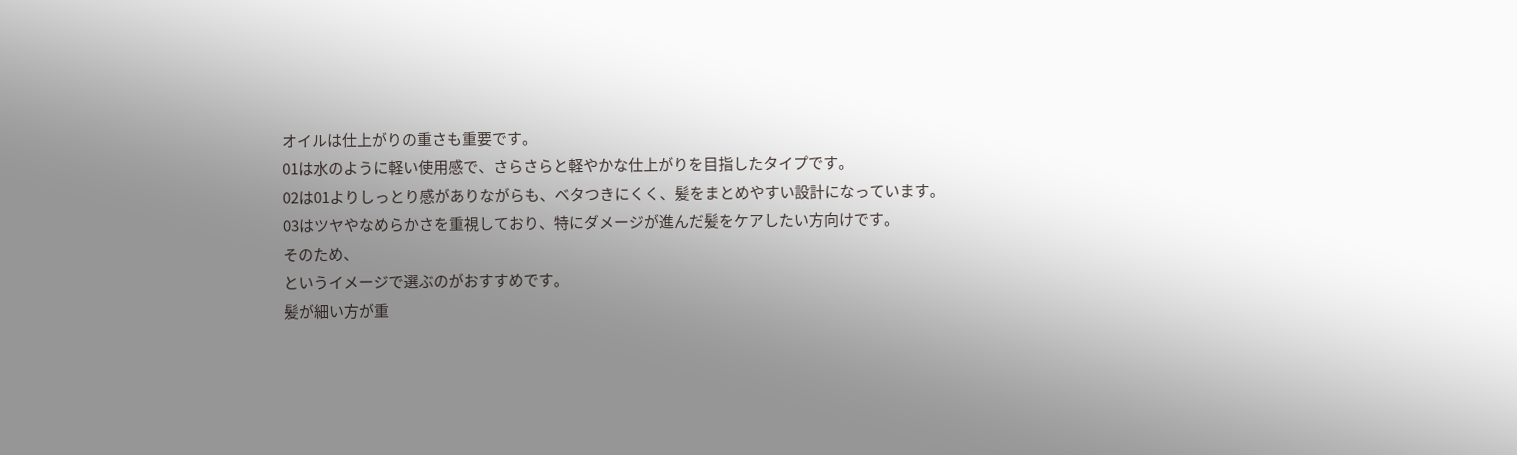オイルは仕上がりの重さも重要です。
01は水のように軽い使用感で、さらさらと軽やかな仕上がりを目指したタイプです。
02は01よりしっとり感がありながらも、ベタつきにくく、髪をまとめやすい設計になっています。
03はツヤやなめらかさを重視しており、特にダメージが進んだ髪をケアしたい方向けです。
そのため、
というイメージで選ぶのがおすすめです。
髪が細い方が重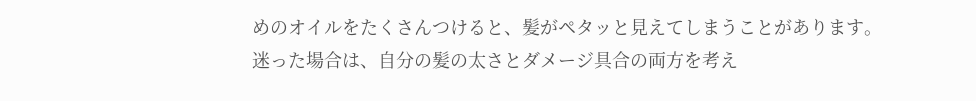めのオイルをたくさんつけると、髪がペタッと見えてしまうことがあります。
迷った場合は、自分の髪の太さとダメージ具合の両方を考え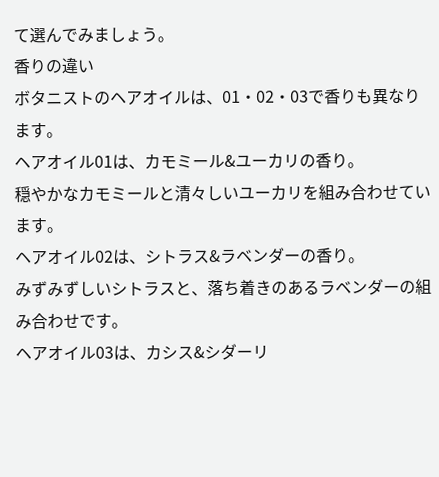て選んでみましょう。
香りの違い
ボタニストのヘアオイルは、01・02・03で香りも異なります。
ヘアオイル01は、カモミール&ユーカリの香り。
穏やかなカモミールと清々しいユーカリを組み合わせています。
ヘアオイル02は、シトラス&ラベンダーの香り。
みずみずしいシトラスと、落ち着きのあるラベンダーの組み合わせです。
ヘアオイル03は、カシス&シダーリ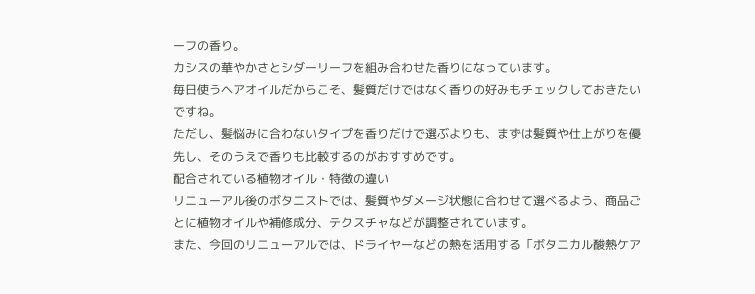ーフの香り。
カシスの華やかさとシダーリーフを組み合わせた香りになっています。
毎日使うヘアオイルだからこそ、髪質だけではなく香りの好みもチェックしておきたいですね。
ただし、髪悩みに合わないタイプを香りだけで選ぶよりも、まずは髪質や仕上がりを優先し、そのうえで香りも比較するのがおすすめです。
配合されている植物オイル・特徴の違い
リニューアル後のボタニストでは、髪質やダメージ状態に合わせて選べるよう、商品ごとに植物オイルや補修成分、テクスチャなどが調整されています。
また、今回のリニューアルでは、ドライヤーなどの熱を活用する「ボタニカル酸熱ケア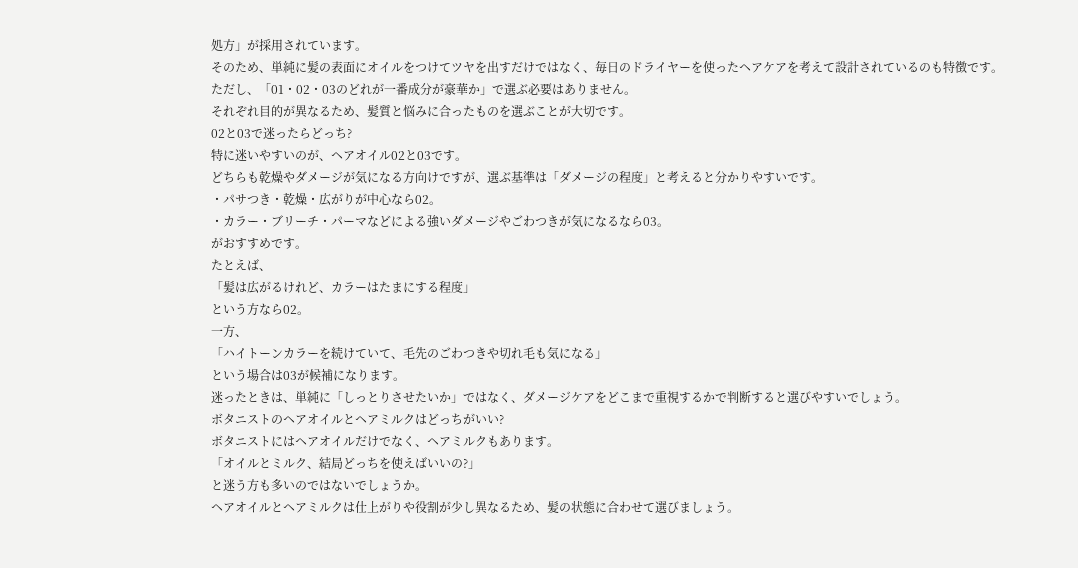処方」が採用されています。
そのため、単純に髪の表面にオイルをつけてツヤを出すだけではなく、毎日のドライヤーを使ったヘアケアを考えて設計されているのも特徴です。
ただし、「01・02・03のどれが一番成分が豪華か」で選ぶ必要はありません。
それぞれ目的が異なるため、髪質と悩みに合ったものを選ぶことが大切です。
02と03で迷ったらどっち?
特に迷いやすいのが、ヘアオイル02と03です。
どちらも乾燥やダメージが気になる方向けですが、選ぶ基準は「ダメージの程度」と考えると分かりやすいです。
・パサつき・乾燥・広がりが中心なら02。
・カラー・ブリーチ・パーマなどによる強いダメージやごわつきが気になるなら03。
がおすすめです。
たとえば、
「髪は広がるけれど、カラーはたまにする程度」
という方なら02。
一方、
「ハイトーンカラーを続けていて、毛先のごわつきや切れ毛も気になる」
という場合は03が候補になります。
迷ったときは、単純に「しっとりさせたいか」ではなく、ダメージケアをどこまで重視するかで判断すると選びやすいでしょう。
ボタニストのヘアオイルとヘアミルクはどっちがいい?
ボタニストにはヘアオイルだけでなく、ヘアミルクもあります。
「オイルとミルク、結局どっちを使えばいいの?」
と迷う方も多いのではないでしょうか。
ヘアオイルとヘアミルクは仕上がりや役割が少し異なるため、髪の状態に合わせて選びましょう。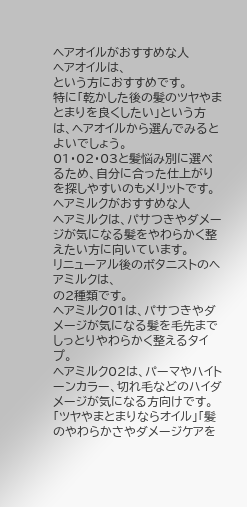ヘアオイルがおすすめな人
ヘアオイルは、
という方におすすめです。
特に「乾かした後の髪のツヤやまとまりを良くしたい」という方は、ヘアオイルから選んでみるとよいでしょう。
01・02・03と髪悩み別に選べるため、自分に合った仕上がりを探しやすいのもメリットです。
ヘアミルクがおすすめな人
ヘアミルクは、パサつきやダメージが気になる髪をやわらかく整えたい方に向いています。
リニューアル後のボタニストのヘアミルクは、
の2種類です。
ヘアミルク01は、パサつきやダメージが気になる髪を毛先までしっとりやわらかく整えるタイプ。
ヘアミルク02は、パーマやハイトーンカラー、切れ毛などのハイダメージが気になる方向けです。
「ツヤやまとまりならオイル」「髪のやわらかさやダメージケアを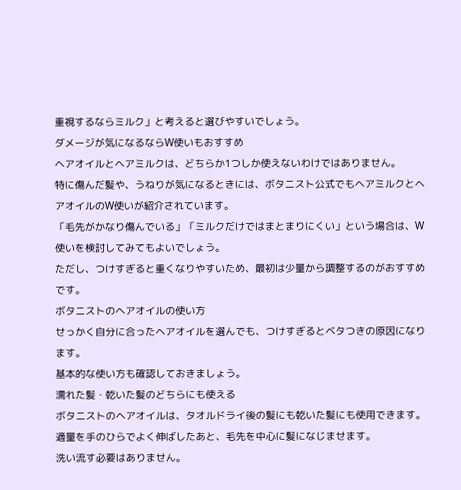重視するならミルク」と考えると選びやすいでしょう。
ダメージが気になるならW使いもおすすめ
ヘアオイルとヘアミルクは、どちらか1つしか使えないわけではありません。
特に傷んだ髪や、うねりが気になるときには、ボタニスト公式でもヘアミルクとヘアオイルのW使いが紹介されています。
「毛先がかなり傷んでいる」「ミルクだけではまとまりにくい」という場合は、W使いを検討してみてもよいでしょう。
ただし、つけすぎると重くなりやすいため、最初は少量から調整するのがおすすめです。
ボタニストのヘアオイルの使い方
せっかく自分に合ったヘアオイルを選んでも、つけすぎるとベタつきの原因になります。
基本的な使い方も確認しておきましょう。
濡れた髪・乾いた髪のどちらにも使える
ボタニストのヘアオイルは、タオルドライ後の髪にも乾いた髪にも使用できます。
適量を手のひらでよく伸ばしたあと、毛先を中心に髪になじませます。
洗い流す必要はありません。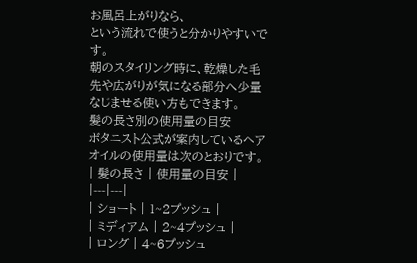お風呂上がりなら、
という流れで使うと分かりやすいです。
朝のスタイリング時に、乾燥した毛先や広がりが気になる部分へ少量なじませる使い方もできます。
髪の長さ別の使用量の目安
ボタニスト公式が案内しているヘアオイルの使用量は次のとおりです。
| 髪の長さ | 使用量の目安 |
|---|---|
| ショート | 1~2プッシュ |
| ミディアム | 2~4プッシュ |
| ロング | 4~6プッシュ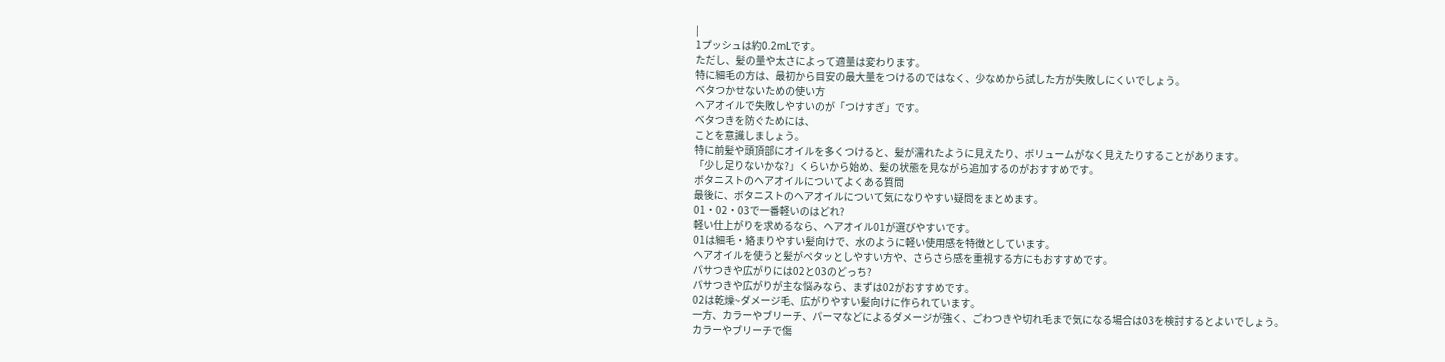|
1プッシュは約0.2mLです。
ただし、髪の量や太さによって適量は変わります。
特に細毛の方は、最初から目安の最大量をつけるのではなく、少なめから試した方が失敗しにくいでしょう。
ベタつかせないための使い方
ヘアオイルで失敗しやすいのが「つけすぎ」です。
ベタつきを防ぐためには、
ことを意識しましょう。
特に前髪や頭頂部にオイルを多くつけると、髪が濡れたように見えたり、ボリュームがなく見えたりすることがあります。
「少し足りないかな?」くらいから始め、髪の状態を見ながら追加するのがおすすめです。
ボタニストのヘアオイルについてよくある質問
最後に、ボタニストのヘアオイルについて気になりやすい疑問をまとめます。
01・02・03で一番軽いのはどれ?
軽い仕上がりを求めるなら、ヘアオイル01が選びやすいです。
01は細毛・絡まりやすい髪向けで、水のように軽い使用感を特徴としています。
ヘアオイルを使うと髪がペタッとしやすい方や、さらさら感を重視する方にもおすすめです。
パサつきや広がりには02と03のどっち?
パサつきや広がりが主な悩みなら、まずは02がおすすめです。
02は乾燥~ダメージ毛、広がりやすい髪向けに作られています。
一方、カラーやブリーチ、パーマなどによるダメージが強く、ごわつきや切れ毛まで気になる場合は03を検討するとよいでしょう。
カラーやブリーチで傷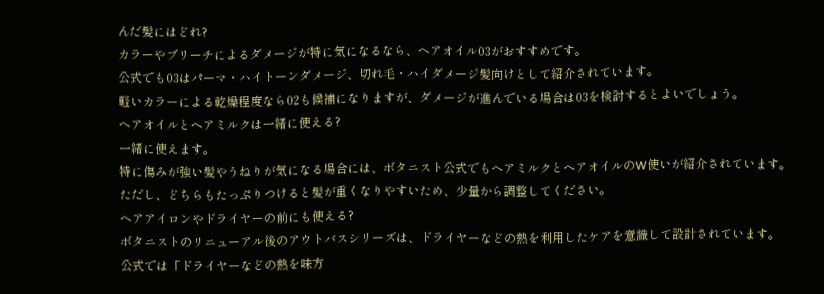んだ髪にはどれ?
カラーやブリーチによるダメージが特に気になるなら、ヘアオイル03がおすすめです。
公式でも03はパーマ・ハイトーンダメージ、切れ毛・ハイダメージ髪向けとして紹介されています。
軽いカラーによる乾燥程度なら02も候補になりますが、ダメージが進んでいる場合は03を検討するとよいでしょう。
ヘアオイルとヘアミルクは一緒に使える?
一緒に使えます。
特に傷みが強い髪やうねりが気になる場合には、ボタニスト公式でもヘアミルクとヘアオイルのW使いが紹介されています。
ただし、どちらもたっぷりつけると髪が重くなりやすいため、少量から調整してください。
ヘアアイロンやドライヤーの前にも使える?
ボタニストのリニューアル後のアウトバスシリーズは、ドライヤーなどの熱を利用したケアを意識して設計されています。
公式では「ドライヤーなどの熱を味方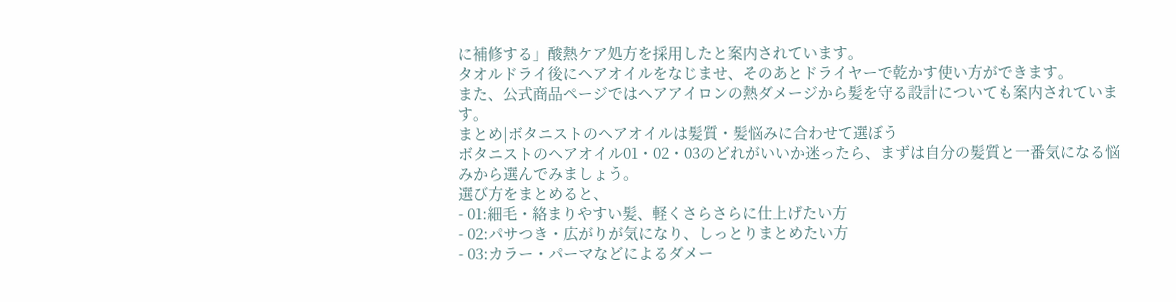に補修する」酸熱ケア処方を採用したと案内されています。
タオルドライ後にヘアオイルをなじませ、そのあとドライヤーで乾かす使い方ができます。
また、公式商品ページではヘアアイロンの熱ダメージから髪を守る設計についても案内されています。
まとめ|ボタニストのヘアオイルは髪質・髪悩みに合わせて選ぼう
ボタニストのヘアオイル01・02・03のどれがいいか迷ったら、まずは自分の髪質と一番気になる悩みから選んでみましょう。
選び方をまとめると、
- 01:細毛・絡まりやすい髪、軽くさらさらに仕上げたい方
- 02:パサつき・広がりが気になり、しっとりまとめたい方
- 03:カラー・パーマなどによるダメー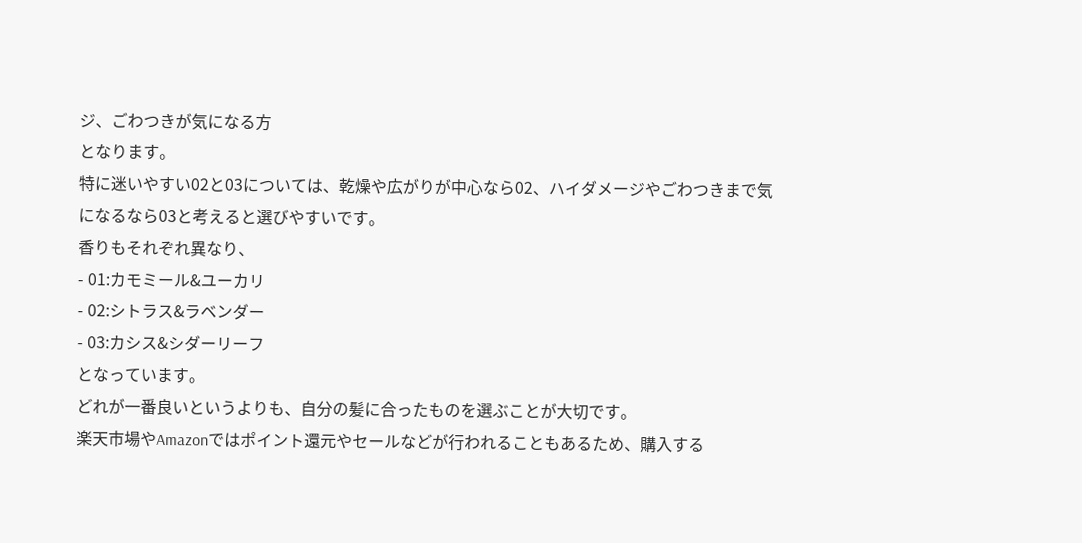ジ、ごわつきが気になる方
となります。
特に迷いやすい02と03については、乾燥や広がりが中心なら02、ハイダメージやごわつきまで気になるなら03と考えると選びやすいです。
香りもそれぞれ異なり、
- 01:カモミール&ユーカリ
- 02:シトラス&ラベンダー
- 03:カシス&シダーリーフ
となっています。
どれが一番良いというよりも、自分の髪に合ったものを選ぶことが大切です。
楽天市場やAmazonではポイント還元やセールなどが行われることもあるため、購入する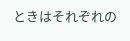ときはそれぞれの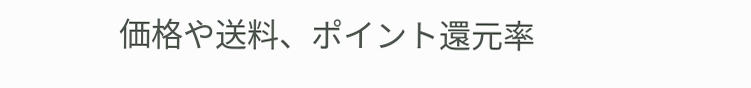価格や送料、ポイント還元率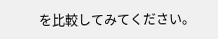を比較してみてください。